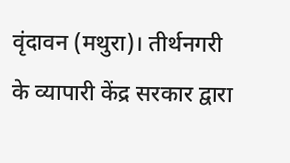वृंदावन (मथुरा)। तीर्थनगरी के व्यापारी केंद्र सरकार द्वारा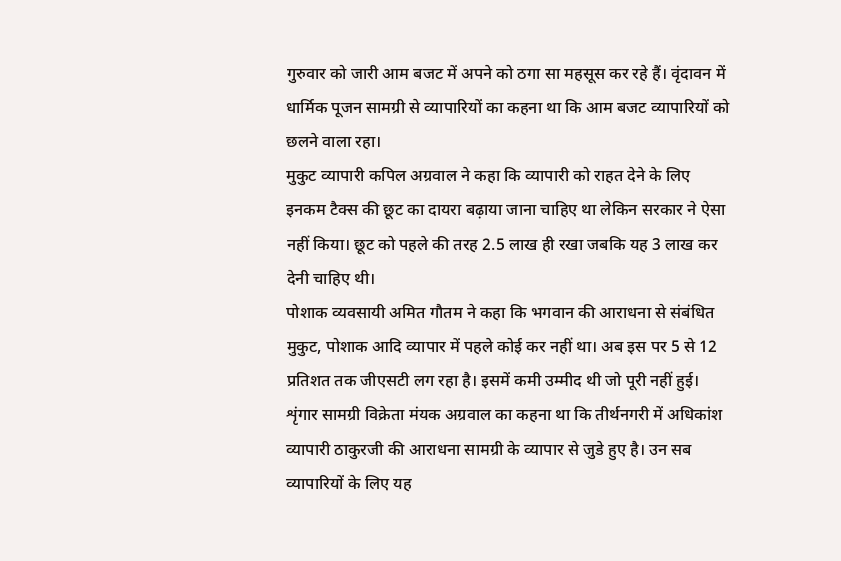गुरुवार को जारी आम बजट में अपने को ठगा सा महसूस कर रहे हैं। वृंदावन में धार्मिक पूजन सामग्री से व्यापारियों का कहना था कि आम बजट व्यापारियों को छलने वाला रहा।
मुकुट व्यापारी कपिल अग्रवाल ने कहा कि व्यापारी को राहत देने के लिए इनकम टैक्स की छूट का दायरा बढ़ाया जाना चाहिए था लेकिन सरकार ने ऐसा नहीं किया। छूट को पहले की तरह 2.5 लाख ही रखा जबकि यह 3 लाख कर देनी चाहिए थी।
पोशाक व्यवसायी अमित गौतम ने कहा कि भगवान की आराधना से संबंधित मुकुट, पोशाक आदि व्यापार में पहले कोई कर नहीं था। अब इस पर 5 से 12 प्रतिशत तक जीएसटी लग रहा है। इसमें कमी उम्मीद थी जो पूरी नहीं हुई।
शृंगार सामग्री विक्रेता मंयक अग्रवाल का कहना था कि तीर्थनगरी में अधिकांश व्यापारी ठाकुरजी की आराधना सामग्री के व्यापार से जुडे हुए है। उन सब व्यापारियों के लिए यह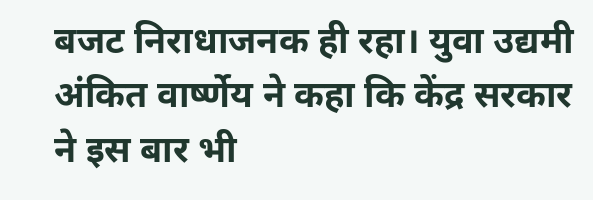बजट निराधाजनक ही रहा। युवा उद्यमी अंकित वार्ष्णेय ने कहा कि केंद्र सरकार ने इस बार भी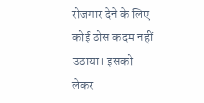रोजगार देने के लिए कोई ठोस कदम नहीं उठाया। इसको लेकर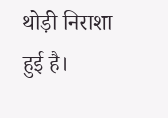थोड़ी निराशा हुई है।